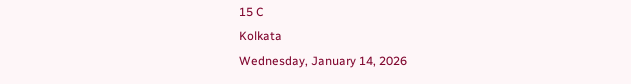15 C
Kolkata
Wednesday, January 14, 2026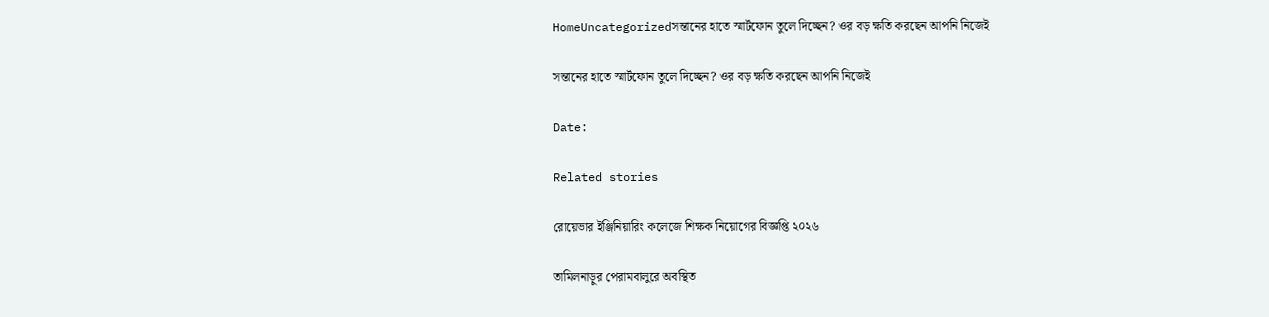HomeUncategorizedসন্তানের হাতে স্মার্টফোন তুলে দিচ্ছেন? ওর বড় ক্ষতি করছেন আপনি নিজেই

সন্তানের হাতে স্মার্টফোন তুলে দিচ্ছেন? ওর বড় ক্ষতি করছেন আপনি নিজেই

Date:

Related stories

রোয়েভার ইঞ্জিনিয়ারিং কলেজে শিক্ষক নিয়োগের বিজ্ঞপ্তি ২০২৬

তামিলনাড়ুর পেরামবালুরে অবস্থিত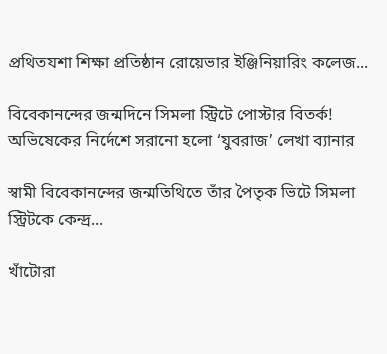প্রথিতযশা শিক্ষা প্রতিষ্ঠান রোয়েভার ইঞ্জিনিয়ারিং কলেজ...

বিবেকানন্দের জন্মদিনে সিমলা স্ট্রিটে পোস্টার বিতর্ক! অভিষেকের নির্দেশে সরানো হলো ‘যুবরাজ’ লেখা ব্যানার

স্বামী বিবেকানন্দের জন্মতিথিতে তাঁর পৈতৃক ভিটে সিমলা স্ট্রিটকে কেন্দ্র...

খাঁটোরা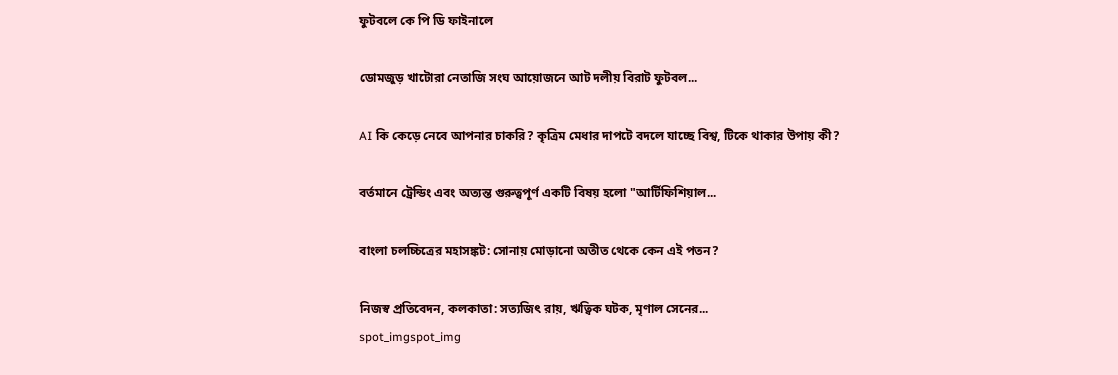ফুটবলে কে পি ডি ফাইনালে

ডোমজুড় খাটোরা নেতাজি সংঘ আয়োজনে আট দলীয় বিরাট ফুটবল...

AI কি কেড়ে নেবে আপনার চাকরি? কৃত্রিম মেধার দাপটে বদলে যাচ্ছে বিশ্ব, টিকে থাকার উপায় কী?

বর্তমানে ট্রেন্ডিং এবং অত্যন্ত গুরুত্বপূর্ণ একটি বিষয় হলো "আর্টিফিশিয়াল...

বাংলা চলচ্চিত্রের মহাসঙ্কট: সোনায় মোড়ানো অতীত থেকে কেন এই পতন?

নিজস্ব প্রতিবেদন, কলকাতা: সত্যজিৎ রায়, ঋত্বিক ঘটক, মৃণাল সেনের...
spot_imgspot_img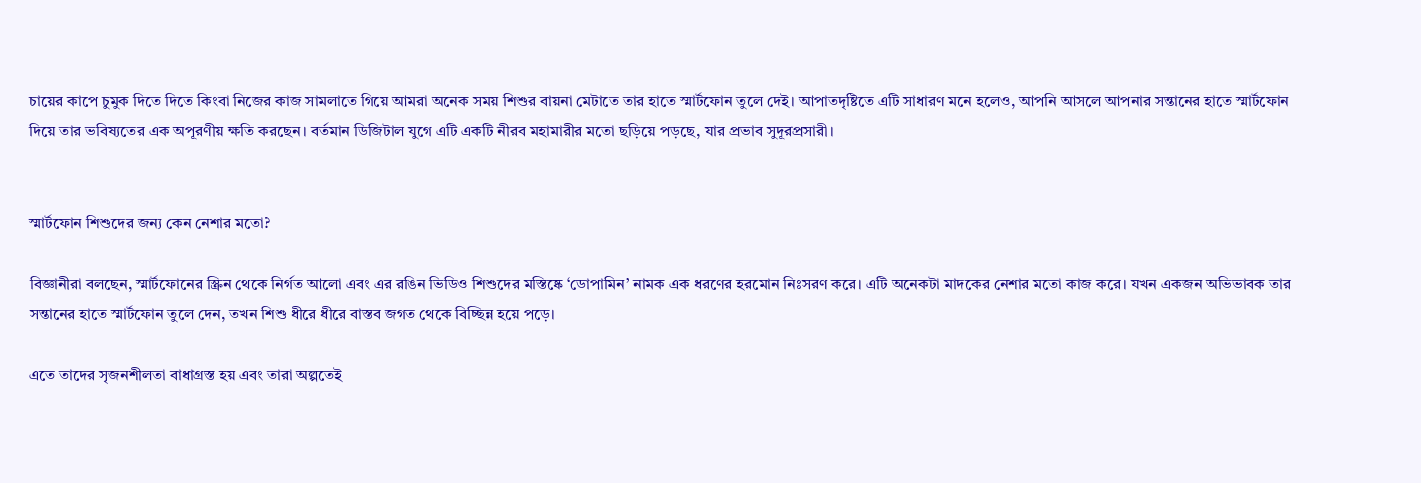চায়ের কাপে চুমুক দিতে দিতে কিংবা নিজের কাজ সামলাতে গিয়ে আমরা অনেক সময় শিশুর বায়না মেটাতে তার হাতে স্মার্টফোন তুলে দেই। আপাতদৃষ্টিতে এটি সাধারণ মনে হলেও, আপনি আসলে আপনার সন্তানের হাতে স্মার্টফোন দিয়ে তার ভবিষ্যতের এক অপূরণীয় ক্ষতি করছেন। বর্তমান ডিজিটাল যুগে এটি একটি নীরব মহামারীর মতো ছড়িয়ে পড়ছে, যার প্রভাব সুদূরপ্রসারী।


স্মার্টফোন শিশুদের জন্য কেন নেশার মতো?

বিজ্ঞানীরা বলছেন, স্মার্টফোনের স্ক্রিন থেকে নির্গত আলো এবং এর রঙিন ভিডিও শিশুদের মস্তিষ্কে ‘ডোপামিন’ নামক এক ধরণের হরমোন নিঃসরণ করে। এটি অনেকটা মাদকের নেশার মতো কাজ করে। যখন একজন অভিভাবক তার সন্তানের হাতে স্মার্টফোন তুলে দেন, তখন শিশু ধীরে ধীরে বাস্তব জগত থেকে বিচ্ছিন্ন হয়ে পড়ে।

এতে তাদের সৃজনশীলতা বাধাগ্রস্ত হয় এবং তারা অল্পতেই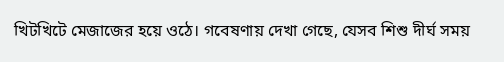খিটখিটে মেজাজের হয়ে ওঠে। গবেষণায় দেখা গেছে, যেসব শিশু দীর্ঘ সময়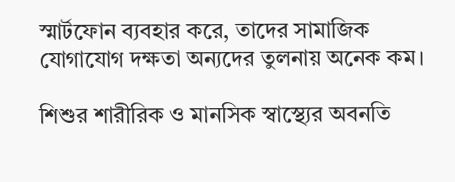স্মার্টফোন ব্যবহার করে, তাদের সামাজিক যোগাযোগ দক্ষতা অন্যদের তুলনায় অনেক কম।

শিশুর শারীরিক ও মানসিক স্বাস্থ্যের অবনতি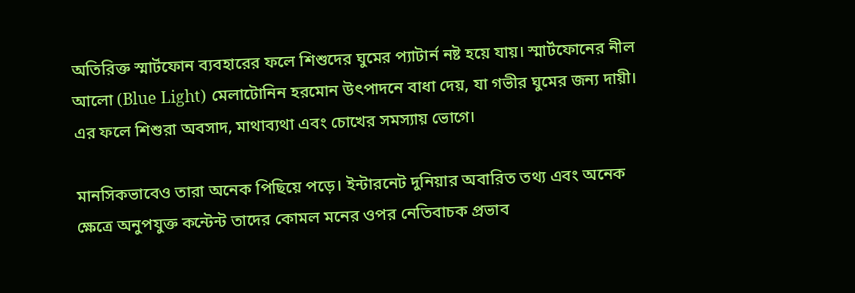অতিরিক্ত স্মার্টফোন ব্যবহারের ফলে শিশুদের ঘুমের প্যাটার্ন নষ্ট হয়ে যায়। স্মার্টফোনের নীল আলো (Blue Light) মেলাটোনিন হরমোন উৎপাদনে বাধা দেয়, যা গভীর ঘুমের জন্য দায়ী। এর ফলে শিশুরা অবসাদ, মাথাব্যথা এবং চোখের সমস্যায় ভোগে।

মানসিকভাবেও তারা অনেক পিছিয়ে পড়ে। ইন্টারনেট দুনিয়ার অবারিত তথ্য এবং অনেক ক্ষেত্রে অনুপযুক্ত কন্টেন্ট তাদের কোমল মনের ওপর নেতিবাচক প্রভাব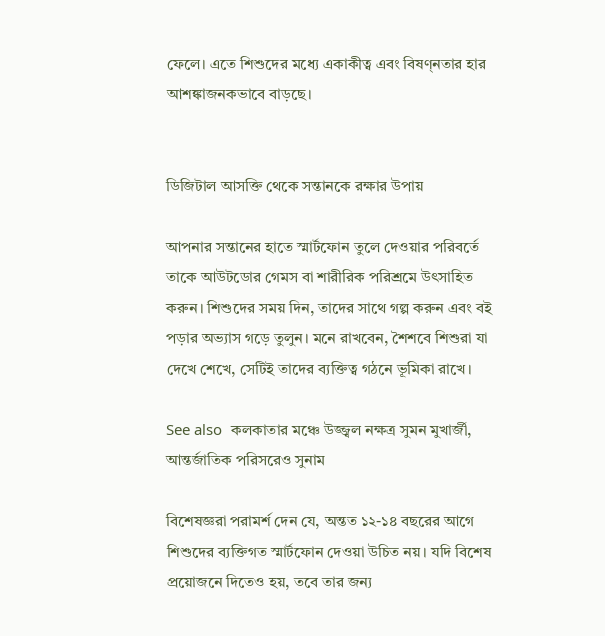ফেলে। এতে শিশুদের মধ্যে একাকীত্ব এবং বিষণ্নতার হার আশঙ্কাজনকভাবে বাড়ছে।


ডিজিটাল আসক্তি থেকে সন্তানকে রক্ষার উপায়

আপনার সন্তানের হাতে স্মার্টফোন তুলে দেওয়ার পরিবর্তে তাকে আউটডোর গেমস বা শারীরিক পরিশ্রমে উৎসাহিত করুন। শিশুদের সময় দিন, তাদের সাথে গল্প করুন এবং বই পড়ার অভ্যাস গড়ে তুলুন। মনে রাখবেন, শৈশবে শিশুরা যা দেখে শেখে, সেটিই তাদের ব্যক্তিত্ব গঠনে ভূমিকা রাখে।

See also  কলকাতার মঞ্চে উজ্জ্বল নক্ষত্র সুমন মুখার্জী, আন্তর্জাতিক পরিসরেও সুনাম

বিশেষজ্ঞরা পরামর্শ দেন যে, অন্তত ১২-১৪ বছরের আগে শিশুদের ব্যক্তিগত স্মার্টফোন দেওয়া উচিত নয়। যদি বিশেষ প্রয়োজনে দিতেও হয়, তবে তার জন্য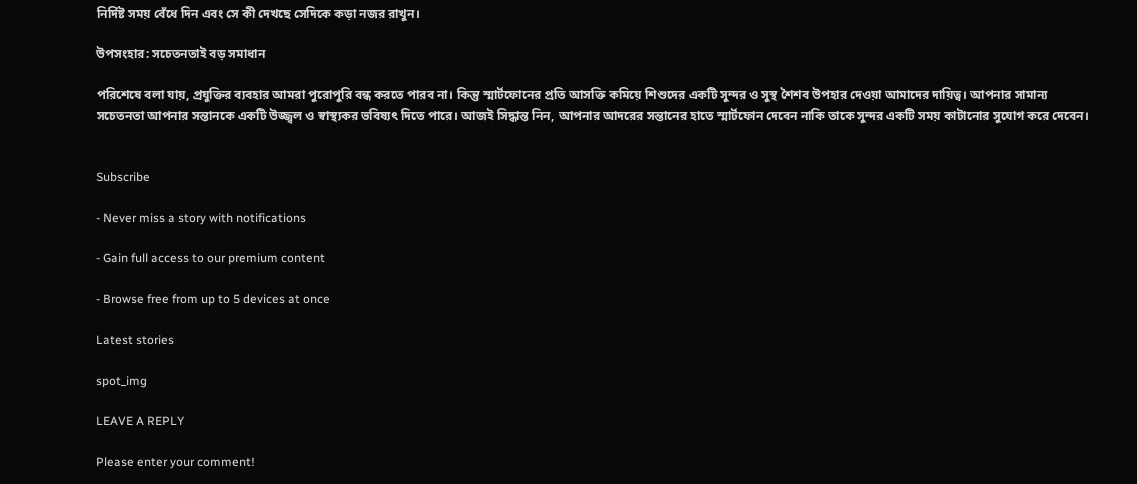নির্দিষ্ট সময় বেঁধে দিন এবং সে কী দেখছে সেদিকে কড়া নজর রাখুন।

উপসংহার: সচেতনতাই বড় সমাধান

পরিশেষে বলা যায়, প্রযুক্তির ব্যবহার আমরা পুরোপুরি বন্ধ করতে পারব না। কিন্তু স্মার্টফোনের প্রতি আসক্তি কমিয়ে শিশুদের একটি সুন্দর ও সুস্থ শৈশব উপহার দেওয়া আমাদের দায়িত্ব। আপনার সামান্য সচেতনতা আপনার সন্তানকে একটি উজ্জ্বল ও স্বাস্থ্যকর ভবিষ্যৎ দিতে পারে। আজই সিদ্ধান্ত নিন, আপনার আদরের সন্তানের হাতে স্মার্টফোন দেবেন নাকি তাকে সুন্দর একটি সময় কাটানোর সুযোগ করে দেবেন।


Subscribe

- Never miss a story with notifications

- Gain full access to our premium content

- Browse free from up to 5 devices at once

Latest stories

spot_img

LEAVE A REPLY

Please enter your comment!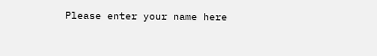Please enter your name here